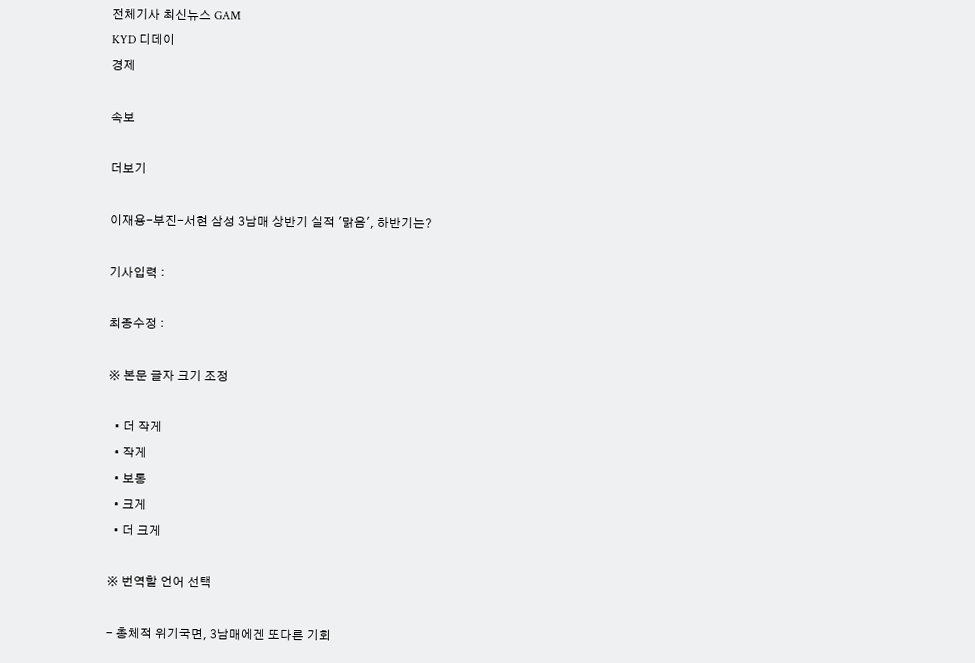전체기사 최신뉴스 GAM
KYD 디데이
경제

속보

더보기

이재용-부진-서현 삼성 3남매 상반기 실적 '맑음', 하반기는?

기사입력 :

최종수정 :

※ 본문 글자 크기 조정

  • 더 작게
  • 작게
  • 보통
  • 크게
  • 더 크게

※ 번역할 언어 선택

- 총체적 위기국면, 3남매에겐 또다른 기회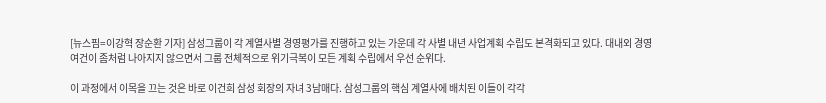[뉴스핌=이강혁 장순환 기자] 삼성그룹이 각 계열사별 경영평가를 진행하고 있는 가운데 각 사별 내년 사업계획 수립도 본격화되고 있다. 대내외 경영 여건이 좀처럼 나아지지 않으면서 그룹 전체적으로 위기극복이 모든 계획 수립에서 우선 순위다.

이 과정에서 이목을 끄는 것은 바로 이건희 삼성 회장의 자녀 3남매다. 삼성그룹의 핵심 계열사에 배치된 이들이 각각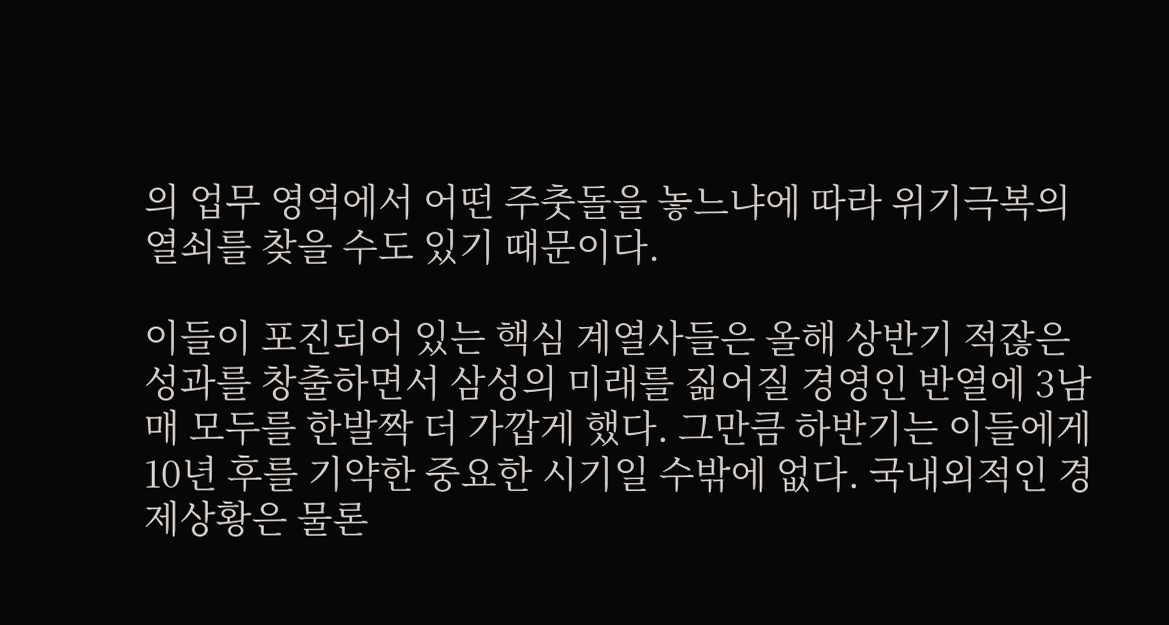의 업무 영역에서 어떤 주춧돌을 놓느냐에 따라 위기극복의 열쇠를 찾을 수도 있기 때문이다.

이들이 포진되어 있는 핵심 계열사들은 올해 상반기 적잖은 성과를 창출하면서 삼성의 미래를 짊어질 경영인 반열에 3남매 모두를 한발짝 더 가깝게 했다. 그만큼 하반기는 이들에게 10년 후를 기약한 중요한 시기일 수밖에 없다. 국내외적인 경제상황은 물론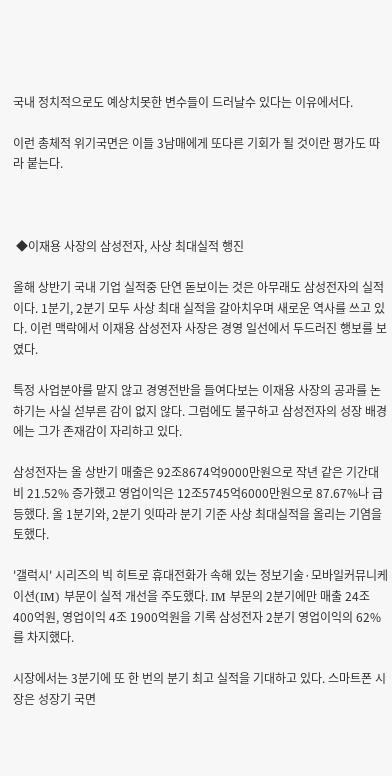국내 정치적으로도 예상치못한 변수들이 드러날수 있다는 이유에서다.

이런 총체적 위기국면은 이들 3남매에게 또다른 기회가 될 것이란 평가도 따라 붙는다.



 ◆이재용 사장의 삼성전자, 사상 최대실적 행진

올해 상반기 국내 기업 실적중 단연 돋보이는 것은 아무래도 삼성전자의 실적이다. 1분기, 2분기 모두 사상 최대 실적을 갈아치우며 새로운 역사를 쓰고 있다. 이런 맥락에서 이재용 삼성전자 사장은 경영 일선에서 두드러진 행보를 보였다.

특정 사업분야를 맡지 않고 경영전반을 들여다보는 이재용 사장의 공과를 논하기는 사실 섣부른 감이 없지 않다. 그럼에도 불구하고 삼성전자의 성장 배경에는 그가 존재감이 자리하고 있다.

삼성전자는 올 상반기 매출은 92조8674억9000만원으로 작년 같은 기간대비 21.52% 증가했고 영업이익은 12조5745억6000만원으로 87.67%나 급등했다. 올 1분기와, 2분기 잇따라 분기 기준 사상 최대실적을 올리는 기염을 토했다.

'갤럭시' 시리즈의 빅 히트로 휴대전화가 속해 있는 정보기술·모바일커뮤니케이션(IM) 부문이 실적 개선을 주도했다. IM 부문의 2분기에만 매출 24조 400억원, 영업이익 4조 1900억원을 기록 삼성전자 2분기 영업이익의 62%를 차지했다.

시장에서는 3분기에 또 한 번의 분기 최고 실적을 기대하고 있다. 스마트폰 시장은 성장기 국면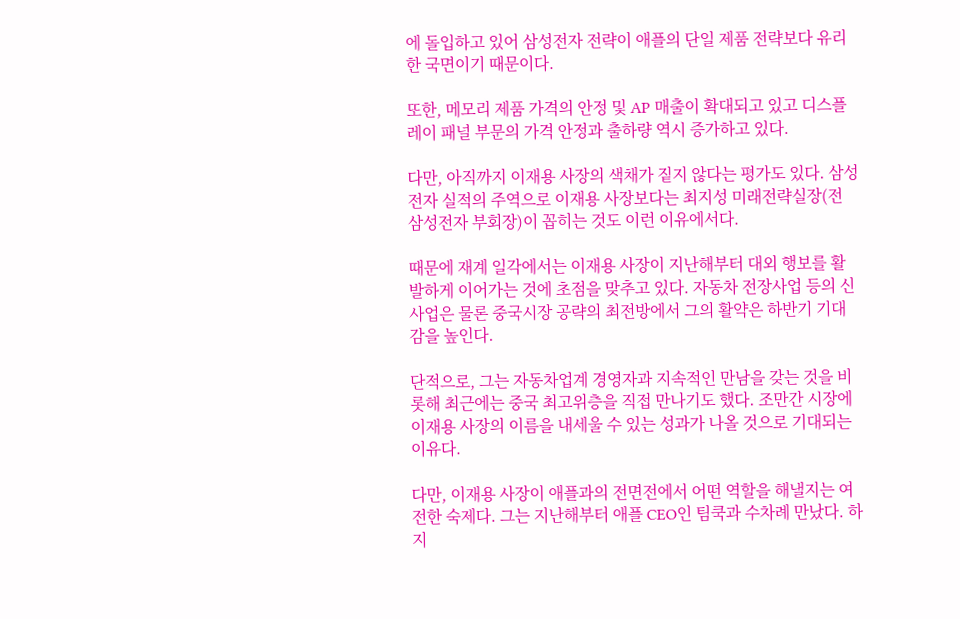에 돌입하고 있어 삼성전자 전략이 애플의 단일 제품 전략보다 유리한 국면이기 때문이다.

또한, 메모리 제품 가격의 안정 및 AP 매출이 확대되고 있고 디스플레이 패널 부문의 가격 안정과 출하량 역시 증가하고 있다.

다만, 아직까지 이재용 사장의 색채가 짙지 않다는 평가도 있다. 삼성전자 실적의 주역으로 이재용 사장보다는 최지성 미래전략실장(전 삼성전자 부회장)이 꼽히는 것도 이런 이유에서다.

때문에 재계 일각에서는 이재용 사장이 지난해부터 대외 행보를 활발하게 이어가는 것에 초점을 맞추고 있다. 자동차 전장사업 등의 신사업은 물론 중국시장 공략의 최전방에서 그의 활약은 하반기 기대감을 높인다.

단적으로, 그는 자동차업계 경영자과 지속적인 만남을 갖는 것을 비롯해 최근에는 중국 최고위층을 직접 만나기도 했다. 조만간 시장에 이재용 사장의 이름을 내세울 수 있는 성과가 나올 것으로 기대되는 이유다.

다만, 이재용 사장이 애플과의 전면전에서 어떤 역할을 해낼지는 여전한 숙제다. 그는 지난해부터 애플 CEO인 팀쿡과 수차례 만났다. 하지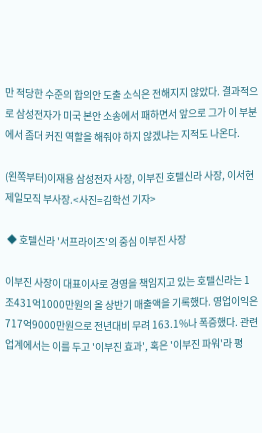만 적당한 수준의 합의안 도출 소식은 전해지지 않았다. 결과적으로 삼성전자가 미국 본안 소송에서 패하면서 앞으로 그가 이 부분에서 좀더 커진 역할을 해줘야 하지 않겠냐는 지적도 나온다.

(왼쪽부터)이재용 삼성전자 사장, 이부진 호텔신라 사장, 이서현 제일모직 부사장.<사진=김학선 기자>

 ◆ 호텔신라 '서프라이즈'의 중심 이부진 사장

이부진 사장이 대표이사로 경영을 책임지고 있는 호텔신라는 1조431억1000만원의 올 상반기 매출액을 기록했다. 영업이익은 717억9000만원으로 전년대비 무려 163.1%나 폭증했다. 관련업계에서는 이를 두고 '이부진 효과', 혹은 '이부진 파워'라 평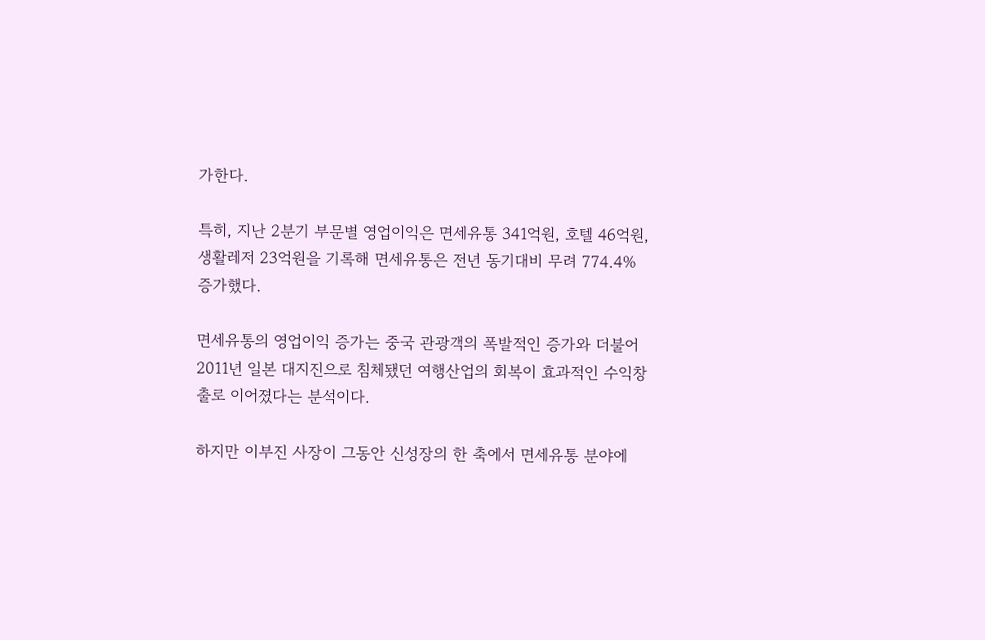가한다.

특히, 지난 2분기 부문별 영업이익은 면세유통 341억원, 호텔 46억원, 생활레저 23억원을 기록해 면세유통은 전년 동기대비 무려 774.4% 증가했다.

면세유통의 영업이익 증가는 중국 관광객의 폭발적인 증가와 더불어 2011년 일본 대지진으로 침체됐던 여행산업의 회복이 효과적인 수익창출로 이어졌다는 분석이다.

하지만 이부진 사장이 그동안 신성장의 한 축에서 면세유통 분야에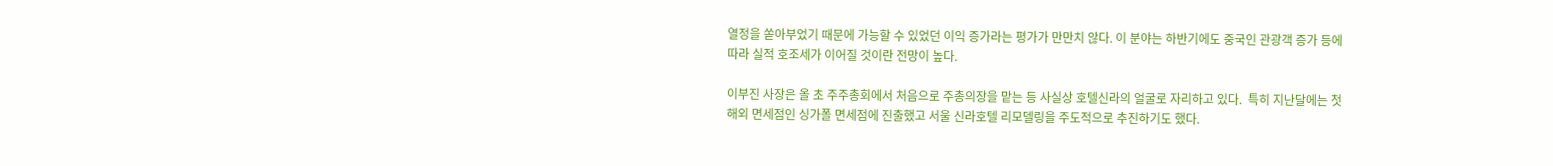열정을 쏟아부었기 때문에 가능할 수 있었던 이익 증가라는 평가가 만만치 않다. 이 분야는 하반기에도 중국인 관광객 증가 등에 따라 실적 호조세가 이어질 것이란 전망이 높다.

이부진 사장은 올 초 주주총회에서 처음으로 주총의장을 맡는 등 사실상 호텔신라의 얼굴로 자리하고 있다.  특히 지난달에는 첫 해외 면세점인 싱가폴 면세점에 진출했고 서울 신라호텔 리모델링을 주도적으로 추진하기도 했다.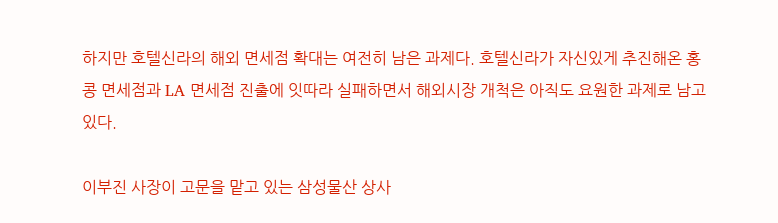하지만 호텔신라의 해외 면세점 확대는 여전히 남은 과제다. 호텔신라가 자신있게 추진해온 홍콩 면세점과 LA 면세점 진출에 잇따라 실패하면서 해외시장 개척은 아직도 요원한 과제로 남고 있다.

이부진 사장이 고문을 맡고 있는 삼성물산 상사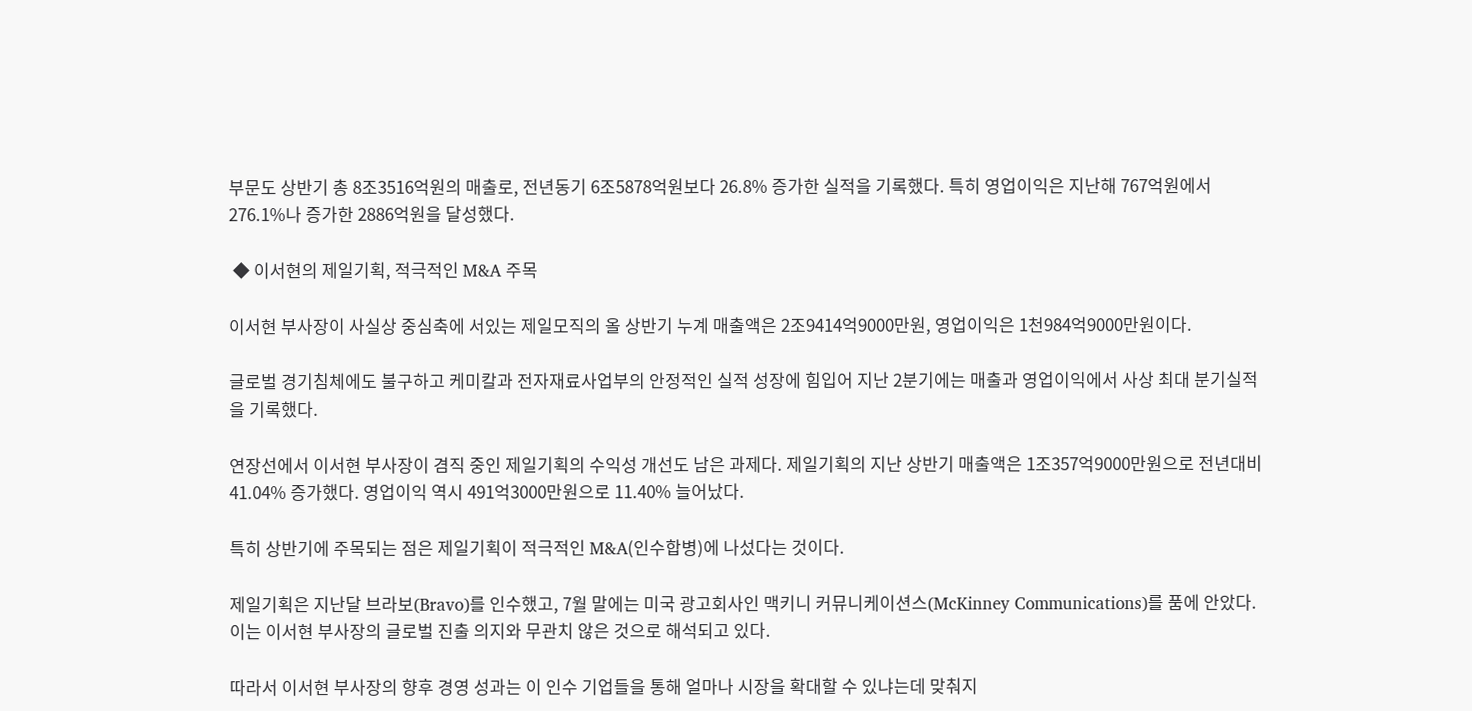부문도 상반기 총 8조3516억원의 매출로, 전년동기 6조5878억원보다 26.8% 증가한 실적을 기록했다. 특히 영업이익은 지난해 767억원에서 276.1%나 증가한 2886억원을 달성했다.

 ◆ 이서현의 제일기획, 적극적인 M&A 주목

이서현 부사장이 사실상 중심축에 서있는 제일모직의 올 상반기 누계 매출액은 2조9414억9000만원, 영업이익은 1천984억9000만원이다.

글로벌 경기침체에도 불구하고 케미칼과 전자재료사업부의 안정적인 실적 성장에 힘입어 지난 2분기에는 매출과 영업이익에서 사상 최대 분기실적을 기록했다.

연장선에서 이서현 부사장이 겸직 중인 제일기획의 수익성 개선도 남은 과제다. 제일기획의 지난 상반기 매출액은 1조357억9000만원으로 전년대비 41.04% 증가했다. 영업이익 역시 491억3000만원으로 11.40% 늘어났다.

특히 상반기에 주목되는 점은 제일기획이 적극적인 M&A(인수합병)에 나섰다는 것이다.

제일기획은 지난달 브라보(Bravo)를 인수했고, 7월 말에는 미국 광고회사인 맥키니 커뮤니케이션스(McKinney Communications)를 품에 안았다.  이는 이서현 부사장의 글로벌 진출 의지와 무관치 않은 것으로 해석되고 있다.

따라서 이서현 부사장의 향후 경영 성과는 이 인수 기업들을 통해 얼마나 시장을 확대할 수 있냐는데 맞춰지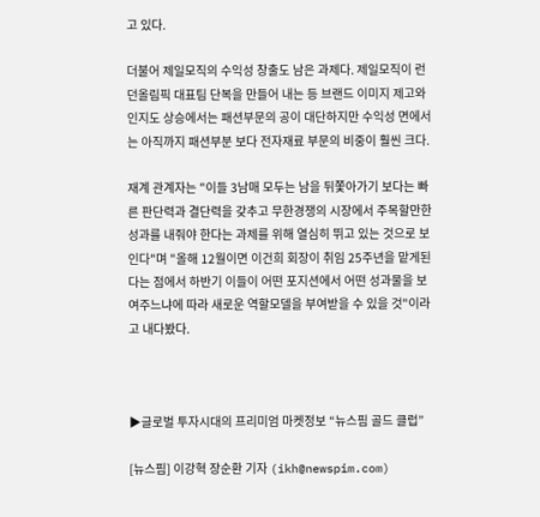고 있다.

더불어 제일모직의 수익성 창출도 남은 과제다. 제일모직이 런던올림픽 대표팀 단복을 만들어 내는 등 브랜드 이미지 제고와 인지도 상승에서는 패션부문의 공이 대단하지만 수익성 면에서는 아직까지 패션부분 보다 전자재료 부문의 비중이 훨씬 크다.

재계 관계자는 "이들 3남매 모두는 남을 뒤쫓아가기 보다는 빠른 판단력과 결단력을 갖추고 무한경쟁의 시장에서 주목할만한 성과를 내줘야 한다는 과제를 위해 열심히 뛰고 있는 것으로 보인다"며 "올해 12월이면 이건희 회장이 취임 25주년을 맡게된다는 점에서 하반기 이들이 어떤 포지션에서 어떤 성과물을 보여주느냐에 따라 새로운 역할모델을 부여받을 수 있을 것"이라고 내다봤다.



▶글로벌 투자시대의 프리미엄 마켓정보 “뉴스핌 골드 클럽”

[뉴스핌] 이강혁 장순환 기자 (ikh@newspim.com)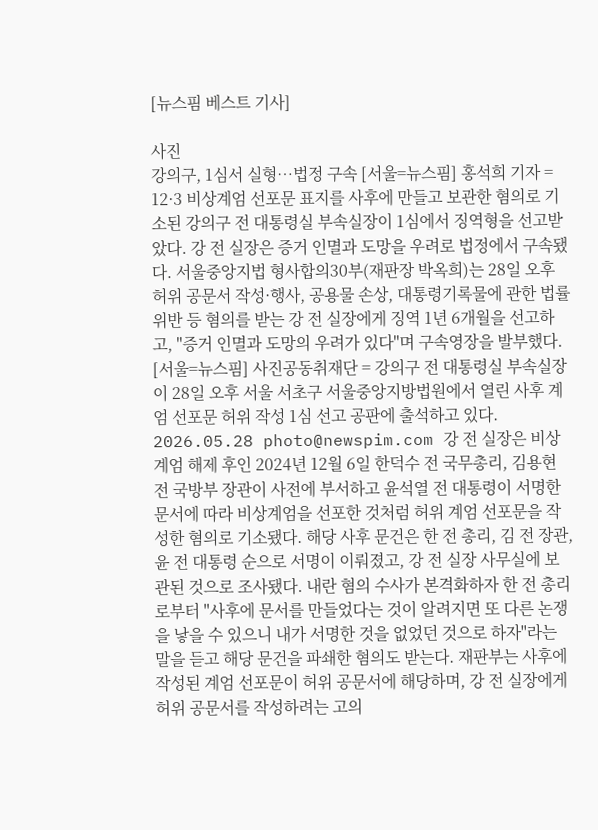[뉴스핌 베스트 기사]

사진
강의구, 1심서 실형…법정 구속 [서울=뉴스핌] 홍석희 기자 = 12·3 비상계엄 선포문 표지를 사후에 만들고 보관한 혐의로 기소된 강의구 전 대통령실 부속실장이 1심에서 징역형을 선고받았다. 강 전 실장은 증거 인멸과 도망을 우려로 법정에서 구속됐다. 서울중앙지법 형사합의30부(재판장 박옥희)는 28일 오후 허위 공문서 작성·행사, 공용물 손상, 대통령기록물에 관한 법률 위반 등 혐의를 받는 강 전 실장에게 징역 1년 6개월을 선고하고, "증거 인멸과 도망의 우려가 있다"며 구속영장을 발부했다. [서울=뉴스핌] 사진공동취재단 = 강의구 전 대통령실 부속실장이 28일 오후 서울 서초구 서울중앙지방법원에서 열린 사후 계엄 선포문 허위 작성 1심 선고 공판에 출석하고 있다. 2026.05.28 photo@newspim.com 강 전 실장은 비상계엄 해제 후인 2024년 12월 6일 한덕수 전 국무총리, 김용현 전 국방부 장관이 사전에 부서하고 윤석열 전 대통령이 서명한 문서에 따라 비상계엄을 선포한 것처럼 허위 계엄 선포문을 작성한 혐의로 기소됐다. 해당 사후 문건은 한 전 총리, 김 전 장관, 윤 전 대통령 순으로 서명이 이뤄졌고, 강 전 실장 사무실에 보관된 것으로 조사됐다. 내란 혐의 수사가 본격화하자 한 전 총리로부터 "사후에 문서를 만들었다는 것이 알려지면 또 다른 논쟁을 낳을 수 있으니 내가 서명한 것을 없었던 것으로 하자"라는 말을 듣고 해당 문건을 파쇄한 혐의도 받는다. 재판부는 사후에 작성된 계엄 선포문이 허위 공문서에 해당하며, 강 전 실장에게 허위 공문서를 작성하려는 고의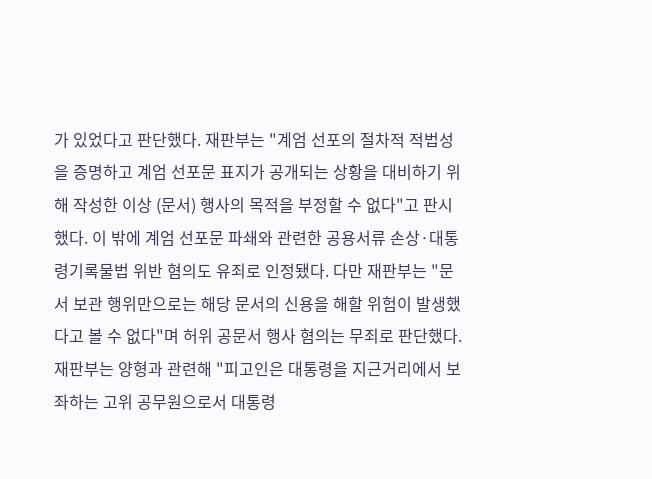가 있었다고 판단했다. 재판부는 "계엄 선포의 절차적 적법성을 증명하고 계엄 선포문 표지가 공개되는 상황을 대비하기 위해 작성한 이상 (문서) 행사의 목적을 부정할 수 없다"고 판시했다. 이 밖에 계엄 선포문 파쇄와 관련한 공용서류 손상·대통령기록물법 위반 혐의도 유죄로 인정됐다. 다만 재판부는 "문서 보관 행위만으로는 해당 문서의 신용을 해할 위험이 발생했다고 볼 수 없다"며 허위 공문서 행사 혐의는 무죄로 판단했다. 재판부는 양형과 관련해 "피고인은 대통령을 지근거리에서 보좌하는 고위 공무원으로서 대통령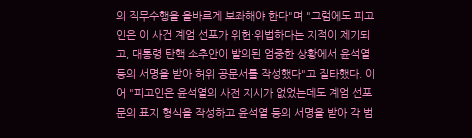의 직무수행을 올바르게 보좌해야 한다"며 "그럼에도 피고인은 이 사건 계엄 선포가 위헌·위법하다는 지적이 제기되고, 대통령 탄핵 소추안이 발의된 엄중한 상황에서 윤석열 등의 서명을 받아 허위 공문서를 작성했다"고 질타했다. 이어 "피고인은 윤석열의 사전 지시가 없었는데도 계엄 선포문의 표지 형식을 작성하고 윤석열 등의 서명을 받아 각 범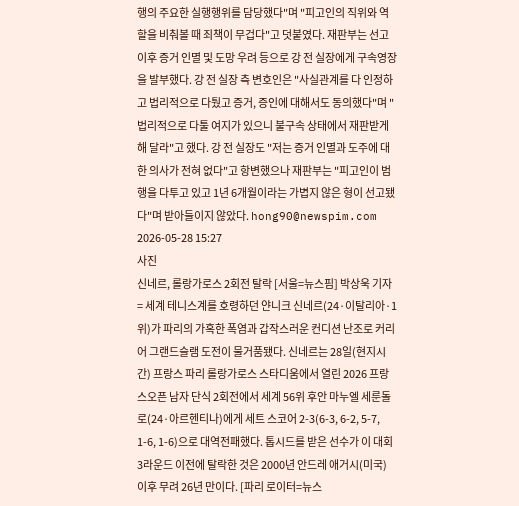행의 주요한 실행행위를 담당했다"며 "피고인의 직위와 역할을 비춰볼 때 죄책이 무겁다"고 덧붙였다. 재판부는 선고 이후 증거 인멸 및 도망 우려 등으로 강 전 실장에게 구속영장을 발부했다. 강 전 실장 측 변호인은 "사실관계를 다 인정하고 법리적으로 다퉜고 증거, 증인에 대해서도 동의했다"며 "법리적으로 다툴 여지가 있으니 불구속 상태에서 재판받게 해 달라"고 했다. 강 전 실장도 "저는 증거 인멸과 도주에 대한 의사가 전혀 없다"고 항변했으나 재판부는 "피고인이 범행을 다투고 있고 1년 6개월이라는 가볍지 않은 형이 선고됐다"며 받아들이지 않았다. hong90@newspim.com 2026-05-28 15:27
사진
신네르, 롤랑가로스 2회전 탈락 [서울=뉴스핌] 박상욱 기자 = 세계 테니스계를 호령하던 얀니크 신네르(24·이탈리아·1위)가 파리의 가혹한 폭염과 갑작스러운 컨디션 난조로 커리어 그랜드슬램 도전이 물거품됐다. 신네르는 28일(현지시간) 프랑스 파리 롤랑가로스 스타디움에서 열린 2026 프랑스오픈 남자 단식 2회전에서 세계 56위 후안 마누엘 세룬돌로(24·아르헨티나)에게 세트 스코어 2-3(6-3, 6-2, 5-7, 1-6, 1-6)으로 대역전패했다. 톱시드를 받은 선수가 이 대회 3라운드 이전에 탈락한 것은 2000년 안드레 애거시(미국) 이후 무려 26년 만이다. [파리 로이터=뉴스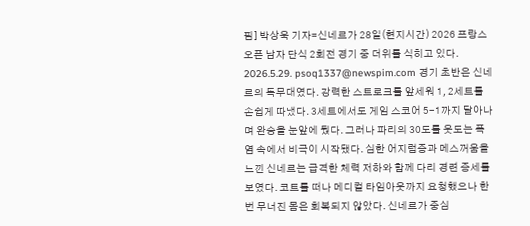핌] 박상욱 기자=신네르가 28일(현지시간) 2026 프랑스오픈 남자 단식 2회전 경기 중 더위를 식히고 있다. 2026.5.29. psoq1337@newspim.com 경기 초반은 신네르의 독무대였다. 강력한 스트로크를 앞세워 1, 2세트를 손쉽게 따냈다. 3세트에서도 게임 스코어 5-1까지 달아나며 완승을 눈앞에 뒀다. 그러나 파리의 30도를 웃도는 폭염 속에서 비극이 시작됐다. 심한 어지럼증과 메스꺼움을 느낀 신네르는 급격한 체력 저하와 함께 다리 경련 증세를 보였다. 코트를 떠나 메디컬 타임아웃까지 요청했으나 한 번 무너진 몸은 회복되지 않았다. 신네르가 중심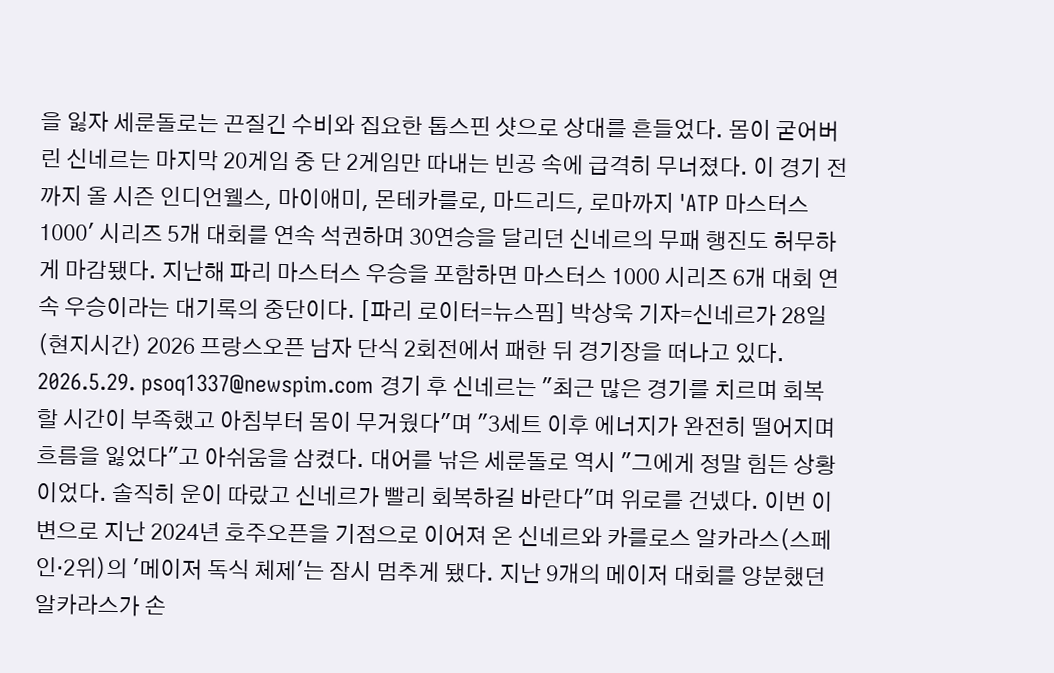을 잃자 세룬돌로는 끈질긴 수비와 집요한 톱스핀 샷으로 상대를 흔들었다. 몸이 굳어버린 신네르는 마지막 20게임 중 단 2게임만 따내는 빈공 속에 급격히 무너졌다. 이 경기 전까지 올 시즌 인디언웰스, 마이애미, 몬테카를로, 마드리드, 로마까지 'ATP 마스터스 1000' 시리즈 5개 대회를 연속 석권하며 30연승을 달리던 신네르의 무패 행진도 허무하게 마감됐다. 지난해 파리 마스터스 우승을 포함하면 마스터스 1000 시리즈 6개 대회 연속 우승이라는 대기록의 중단이다. [파리 로이터=뉴스핌] 박상욱 기자=신네르가 28일(현지시간) 2026 프랑스오픈 남자 단식 2회전에서 패한 뒤 경기장을 떠나고 있다. 2026.5.29. psoq1337@newspim.com 경기 후 신네르는 "최근 많은 경기를 치르며 회복할 시간이 부족했고 아침부터 몸이 무거웠다"며 "3세트 이후 에너지가 완전히 떨어지며 흐름을 잃었다"고 아쉬움을 삼켰다. 대어를 낚은 세룬돌로 역시 "그에게 정말 힘든 상황이었다. 솔직히 운이 따랐고 신네르가 빨리 회복하길 바란다"며 위로를 건넸다. 이번 이변으로 지난 2024년 호주오픈을 기점으로 이어져 온 신네르와 카를로스 알카라스(스페인·2위)의 '메이저 독식 체제'는 잠시 멈추게 됐다. 지난 9개의 메이저 대회를 양분했던 알카라스가 손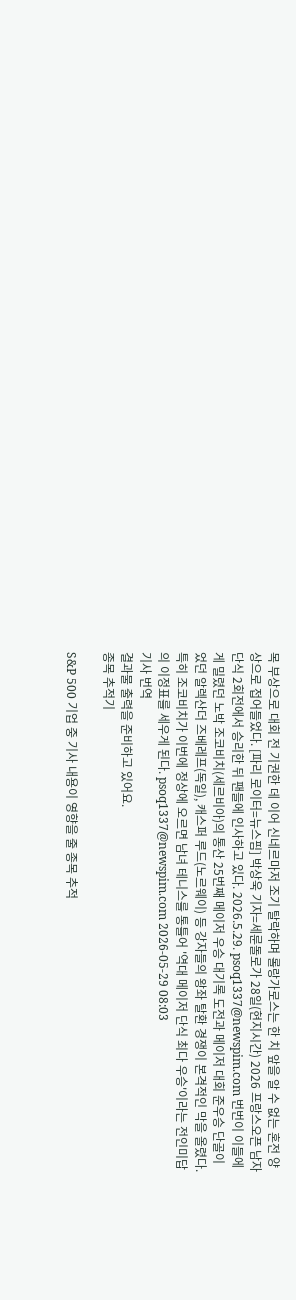목 부상으로 대회 전 기권한 데 이어 신네르마저 조기 탈락하며 롤랑가로스는 한 치 앞을 알 수 없는 혼전 양상으로 접어들었다. [파리 로이터=뉴스핌] 박상욱 기자=세룬돌로가 28일(현지시간) 2026 프랑스오픈 남자 단식 2회전에서 승리한 뒤 팬들에 인사하고 있다. 2026.5.29. psoq1337@newspim.com 번번이 이들에게 밀렸던 노박 조코비치(세르비아)의 통산 25번째 메이저 우승 대기록 도전과 메이저 대회 준우승 단골이었던 알렉산더 즈베레프(독일), 캐스퍼 루드(노르웨이) 등 강자들의 왕좌 탈환 경쟁이 본격적인 막을 올렸다. 특히 조코비치가 이번에 정상에 오르면 남녀 테니스를 통틀어 '역대 메이저 단식 최다 우승'이라는 전인미답의 이정표를 세우게 된다. psoq1337@newspim.com 2026-05-29 08:03
기사 번역
결과물 출력을 준비하고 있어요.
종목 추적기

S&P 500 기업 중 기사 내용이 영향을 줄 종목 추적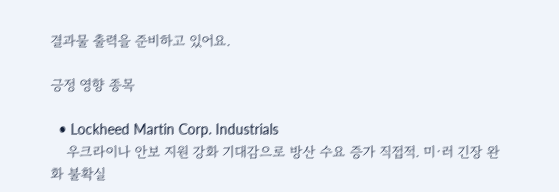결과물 출력을 준비하고 있어요.

긍정 영향 종목

  • Lockheed Martin Corp. Industrials
    우크라이나 안보 지원 강화 기대감으로 방산 수요 증가 직접적. 미·러 긴장 완화 불확실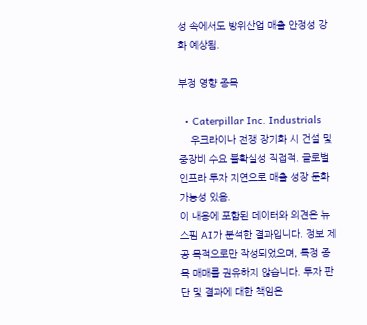성 속에서도 방위산업 매출 안정성 강화 예상됨.

부정 영향 종목

  • Caterpillar Inc. Industrials
    우크라이나 전쟁 장기화 시 건설 및 중장비 수요 불확실성 직접적. 글로벌 인프라 투자 지연으로 매출 성장 둔화 가능성 있음.
이 내용에 포함된 데이터와 의견은 뉴스핌 AI가 분석한 결과입니다. 정보 제공 목적으로만 작성되었으며, 특정 종목 매매를 권유하지 않습니다. 투자 판단 및 결과에 대한 책임은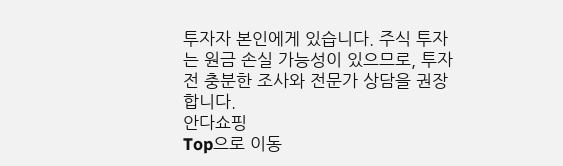투자자 본인에게 있습니다. 주식 투자는 원금 손실 가능성이 있으므로, 투자 전 충분한 조사와 전문가 상담을 권장합니다.
안다쇼핑
Top으로 이동